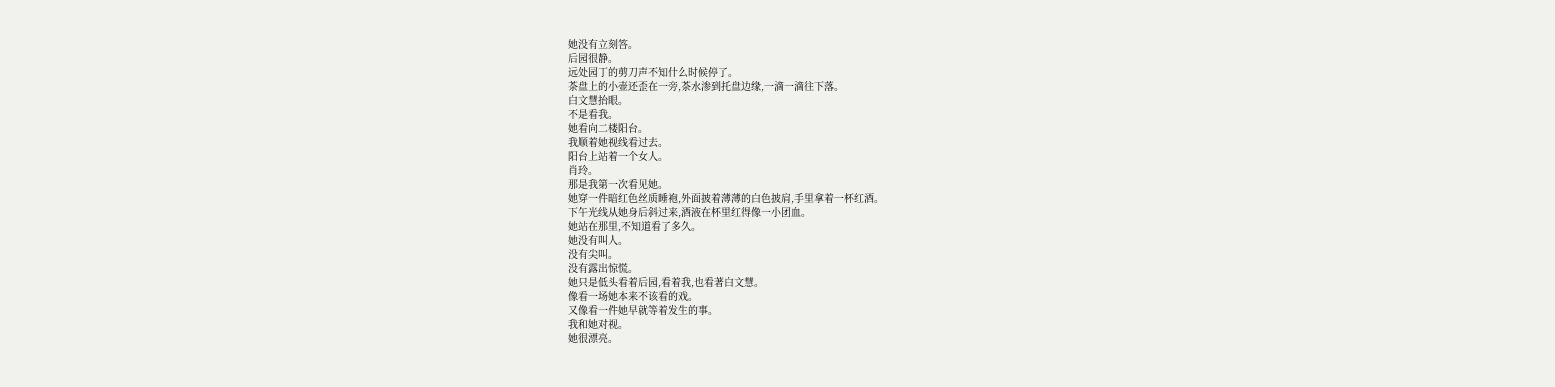她没有立刻答。
后园很静。
远处园丁的剪刀声不知什么时候停了。
茶盘上的小壶还歪在一旁,茶水渗到托盘边缘,一滴一滴往下落。
白文慧抬眼。
不是看我。
她看向二楼阳台。
我顺着她视线看过去。
阳台上站着一个女人。
肖玲。
那是我第一次看见她。
她穿一件暗红色丝质睡袍,外面披着薄薄的白色披肩,手里拿着一杯红酒。
下午光线从她身后斜过来,酒液在杯里红得像一小团血。
她站在那里,不知道看了多久。
她没有叫人。
没有尖叫。
没有露出惊慌。
她只是低头看着后园,看着我,也看著白文慧。
像看一场她本来不该看的戏。
又像看一件她早就等着发生的事。
我和她对视。
她很漂亮。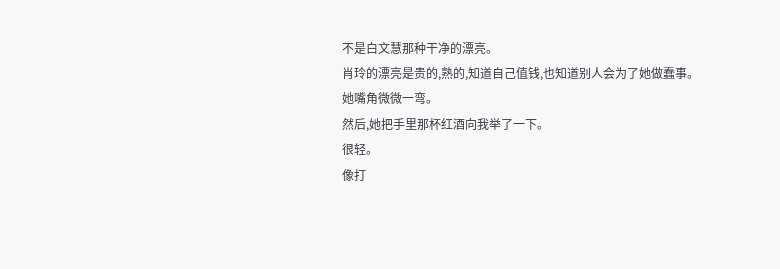不是白文慧那种干净的漂亮。
肖玲的漂亮是贵的,熟的,知道自己值钱,也知道别人会为了她做蠢事。
她嘴角微微一弯。
然后,她把手里那杯红酒向我举了一下。
很轻。
像打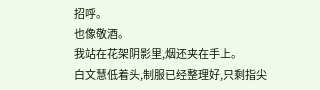招呼。
也像敬酒。
我站在花架阴影里,烟还夹在手上。
白文慧低着头,制服已经整理好,只剩指尖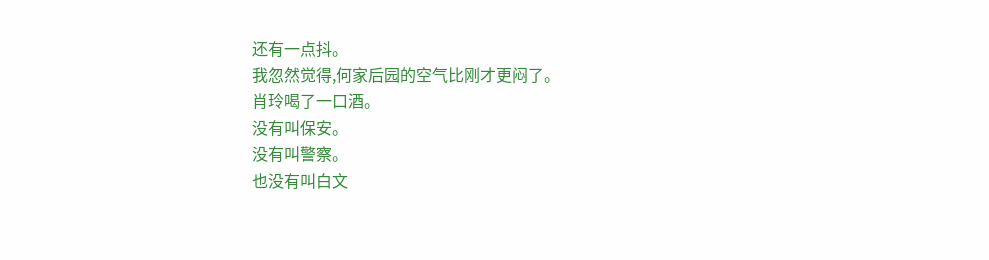还有一点抖。
我忽然觉得,何家后园的空气比刚才更闷了。
肖玲喝了一口酒。
没有叫保安。
没有叫警察。
也没有叫白文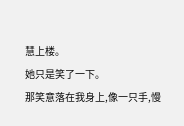慧上楼。
她只是笑了一下。
那笑意落在我身上,像一只手,慢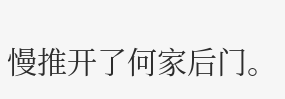慢推开了何家后门。